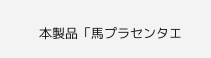本製品「馬プラセンタエ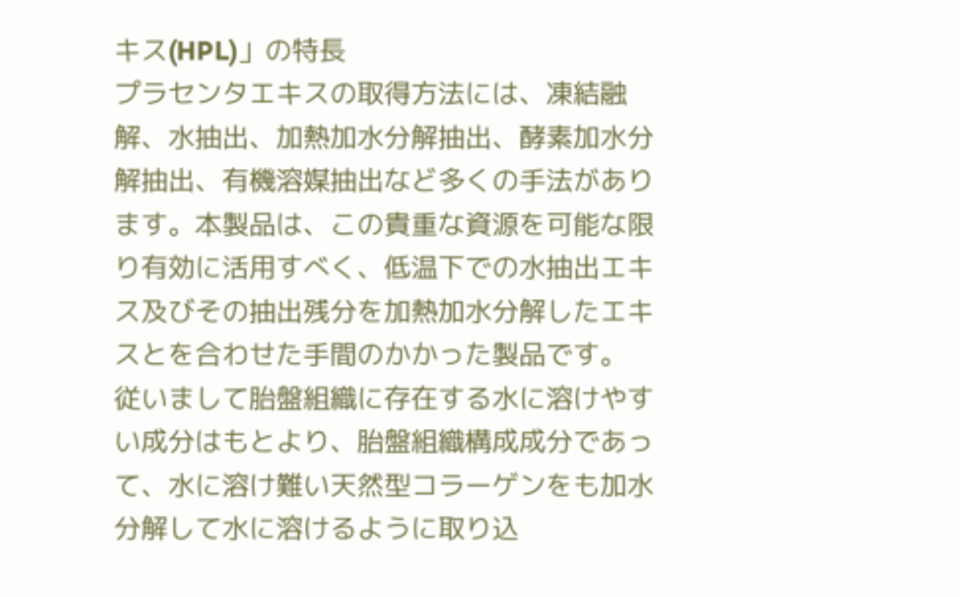キス(HPL)」の特長
プラセンタエキスの取得方法には、凍結融解、水抽出、加熱加水分解抽出、酵素加水分解抽出、有機溶媒抽出など多くの手法があります。本製品は、この貴重な資源を可能な限り有効に活用すべく、低温下での水抽出エキス及びその抽出残分を加熱加水分解したエキスとを合わせた手間のかかった製品です。
従いまして胎盤組織に存在する水に溶けやすい成分はもとより、胎盤組織構成成分であって、水に溶け難い天然型コラーゲンをも加水分解して水に溶けるように取り込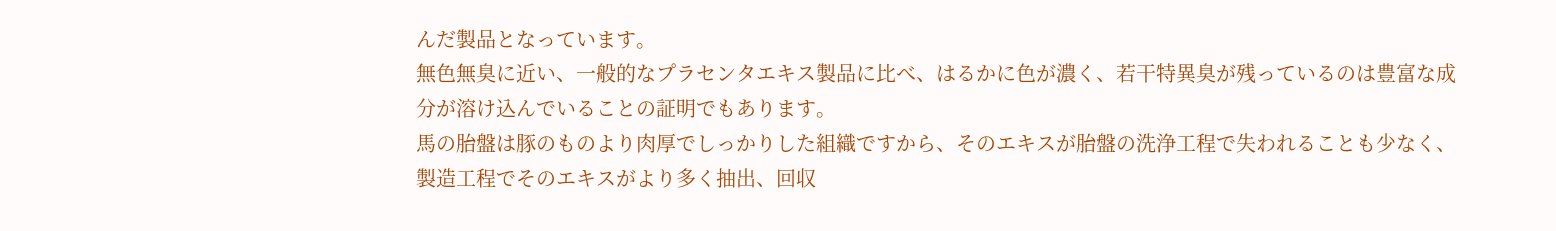んだ製品となっています。
無色無臭に近い、一般的なプラセンタエキス製品に比べ、はるかに色が濃く、若干特異臭が残っているのは豊富な成分が溶け込んでいることの証明でもあります。
馬の胎盤は豚のものより肉厚でしっかりした組織ですから、そのエキスが胎盤の洗浄工程で失われることも少なく、製造工程でそのエキスがより多く抽出、回収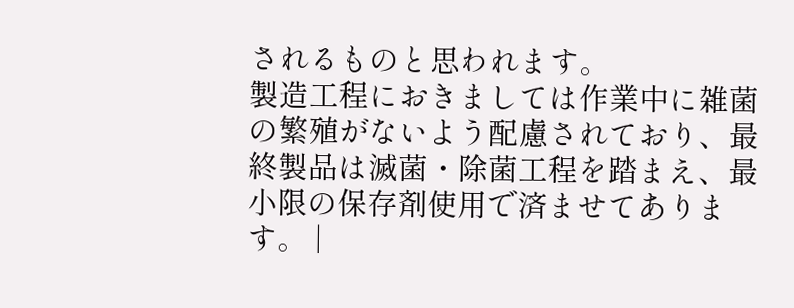されるものと思われます。
製造工程におきましては作業中に雑菌の繁殖がないよう配慮されており、最終製品は滅菌・除菌工程を踏まえ、最小限の保存剤使用で済ませてあります。 |